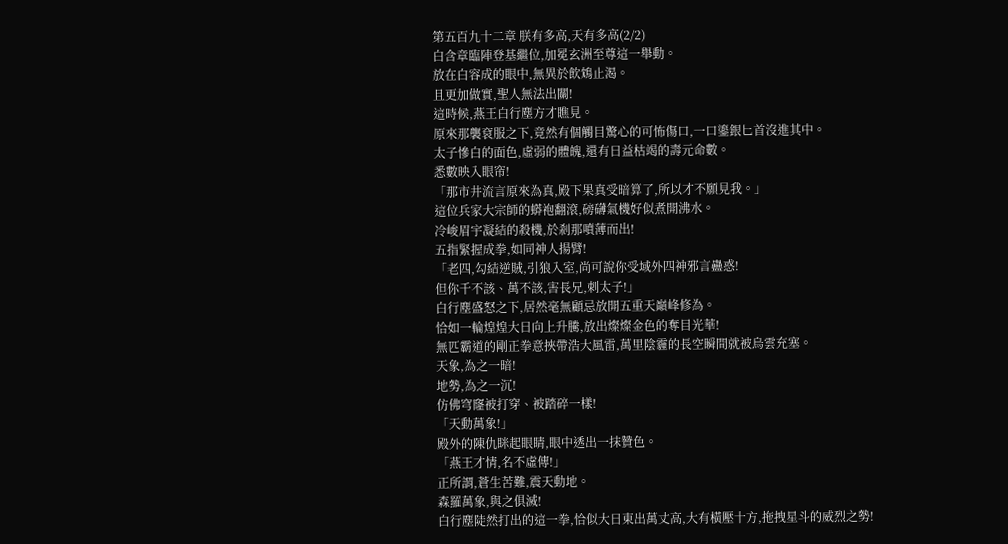第五百九十二章 朕有多高,天有多高(2/2)
白含章臨陣登基繼位,加冕玄洲至尊這一舉動。
放在白容成的眼中,無異於飲鴆止渴。
且更加做實,聖人無法出關!
這時候,燕王白行塵方才瞧見。
原來那襲袞服之下,竟然有個觸目驚心的可怖傷口,一口鎏銀匕首沒進其中。
太子慘白的面色,虛弱的體魄,還有日益枯竭的壽元命數。
悉數映入眼帘!
「那市井流言原來為真,殿下果真受暗算了,所以才不願見我。」
這位兵家大宗師的蟒袍翻滾,磅礴氣機好似煮開沸水。
冷峻眉宇凝結的殺機,於剎那噴薄而出!
五指緊握成拳,如同神人揚臂!
「老四,勾結逆賊,引狼入室,尚可說你受域外四神邪言蠱惑!
但你千不該、萬不該,害長兄,刺太子!」
白行塵盛怒之下,居然毫無顧忌放開五重天巔峰修為。
恰如一輪煌煌大日向上升騰,放出燦燦金色的奪目光華!
無匹霸道的剛正拳意挾帶浩大風雷,萬里陰霾的長空瞬間就被烏雲充塞。
天象,為之一暗!
地勢,為之一沉!
仿佛穹窿被打穿、被踏碎一樣!
「天動萬象!」
殿外的陳仇眯起眼睛,眼中透出一抹贊色。
「燕王才情,名不虛傳!」
正所謂,蒼生苦難,震天動地。
森羅萬象,與之俱滅!
白行塵陡然打出的這一拳,恰似大日東出萬丈高,大有橫壓十方,拖拽星斗的威烈之勢!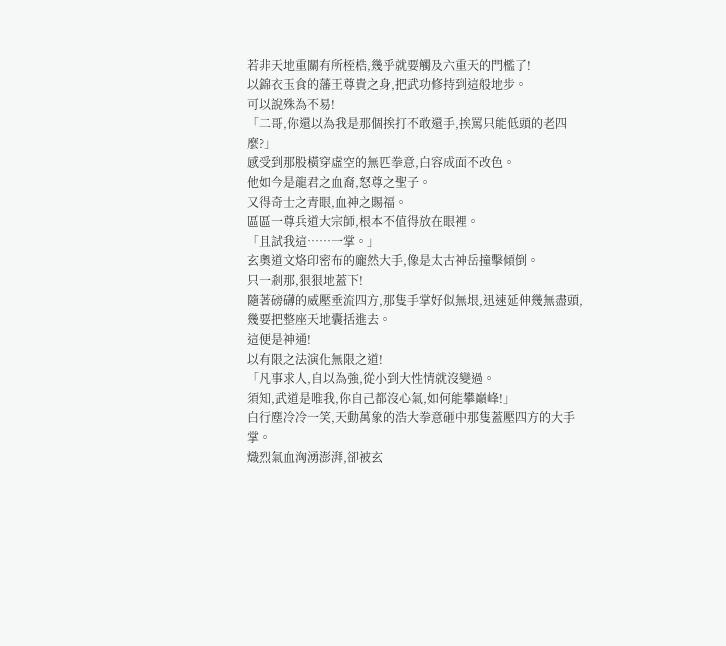若非天地重關有所桎梏,幾乎就要觸及六重天的門檻了!
以錦衣玉食的藩王尊貴之身,把武功修持到這般地步。
可以說殊為不易!
「二哥,你還以為我是那個挨打不敢還手,挨罵只能低頭的老四麼?」
感受到那股橫穿虛空的無匹拳意,白容成面不改色。
他如今是龍君之血裔,怒尊之聖子。
又得奇士之青眼,血神之賜福。
區區一尊兵道大宗師,根本不值得放在眼裡。
「且試我這……一掌。」
玄奧道文烙印密布的龐然大手,像是太古神岳撞擊傾倒。
只一剎那,狠狠地蓋下!
隨著磅礴的威壓垂流四方,那隻手掌好似無垠,迅速延伸幾無盡頭,幾要把整座天地囊括進去。
這便是神通!
以有限之法演化無限之道!
「凡事求人,自以為強,從小到大性情就沒變過。
須知,武道是唯我,你自己都沒心氣,如何能攀巔峰!」
白行塵冷冷一笑,天動萬象的浩大拳意砸中那隻蓋壓四方的大手掌。
熾烈氣血洶湧澎湃,卻被玄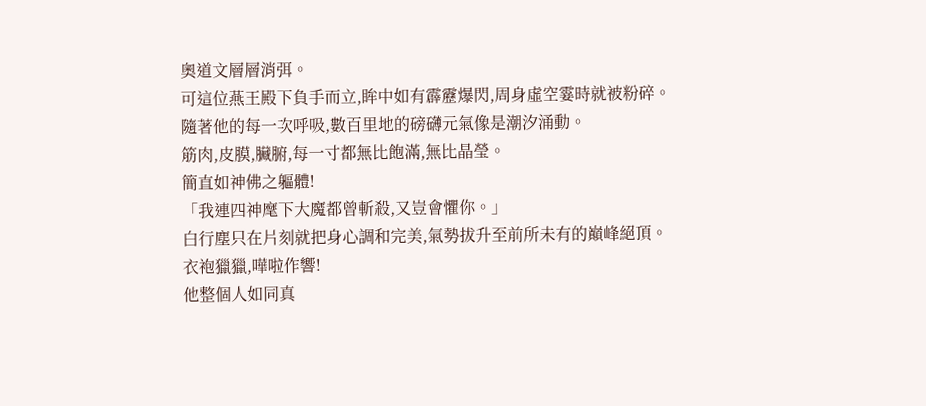奧道文層層消弭。
可這位燕王殿下負手而立,眸中如有霹靂爆閃,周身虛空霎時就被粉碎。
隨著他的每一次呼吸,數百里地的磅礴元氣像是潮汐涌動。
筋肉,皮膜,臟腑,每一寸都無比飽滿,無比晶瑩。
簡直如神佛之軀體!
「我連四神麾下大魔都曾斬殺,又豈會懼你。」
白行塵只在片刻就把身心調和完美,氣勢拔升至前所未有的巔峰絕頂。
衣袍獵獵,嘩啦作響!
他整個人如同真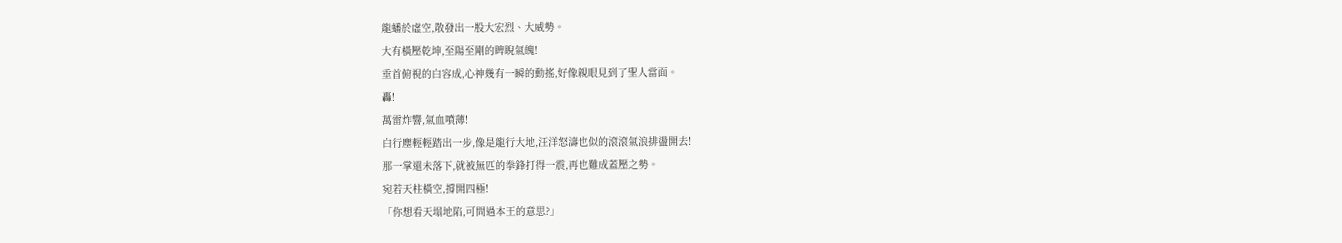龍蟠於虛空,散發出一股大宏烈、大威勢。
大有橫壓乾坤,至陽至剛的睥睨氣魄!
垂首俯視的白容成,心神幾有一瞬的動搖,好像親眼見到了聖人當面。
轟!
萬雷炸響,氣血噴薄!
白行塵輕輕踏出一步,像是龍行大地,汪洋怒濤也似的滾滾氣浪排盪開去!
那一掌還未落下,就被無匹的拳鋒打得一震,再也難成蓋壓之勢。
宛若天柱橫空,撐開四極!
「你想看天塌地陷,可問過本王的意思?」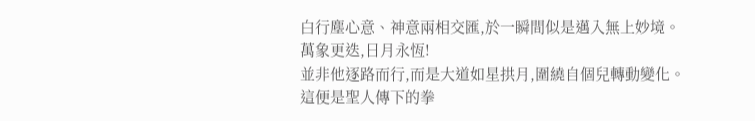白行塵心意、神意兩相交匯,於一瞬間似是邁入無上妙境。
萬象更迭,日月永恆!
並非他逐路而行,而是大道如星拱月,圍繞自個兒轉動變化。
這便是聖人傳下的拳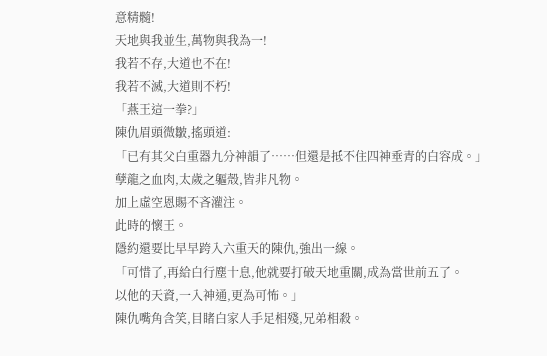意精髓!
天地與我並生,萬物與我為一!
我若不存,大道也不在!
我若不滅,大道則不朽!
「燕王這一拳?」
陳仇眉頭微皺,搖頭道:
「已有其父白重器九分神韻了……但還是抵不住四神垂青的白容成。」
孽龍之血肉,太歲之軀殼,皆非凡物。
加上虛空恩賜不吝灌注。
此時的懷王。
隱約還要比早早跨入六重天的陳仇,強出一線。
「可惜了,再給白行塵十息,他就要打破天地重關,成為當世前五了。
以他的天資,一入神通,更為可怖。」
陳仇嘴角含笑,目睹白家人手足相殘,兄弟相殺。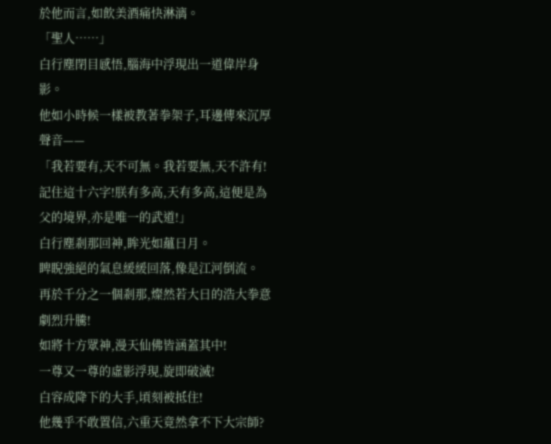於他而言,如飲美酒痛快淋漓。
「聖人……」
白行塵閉目感悟,腦海中浮現出一道偉岸身影。
他如小時候一樣被教著拳架子,耳邊傳來沉厚聲音——
「我若要有,天不可無。我若要無,天不許有!
記住這十六字!朕有多高,天有多高,這便是為父的境界,亦是唯一的武道!」
白行塵剎那回神,眸光如蘊日月。
睥睨強絕的氣息緩緩回落,像是江河倒流。
再於千分之一個剎那,燦然若大日的浩大拳意劇烈升騰!
如將十方眾神,漫天仙佛皆涵蓋其中!
一尊又一尊的虛影浮現,旋即破滅!
白容成降下的大手,頃刻被抵住!
他幾乎不敢置信,六重天竟然拿不下大宗師?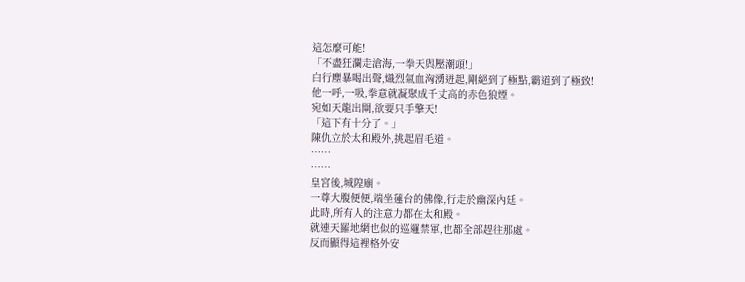這怎麼可能!
「不盡狂瀾走滄海,一拳天與壓潮頭!」
白行塵暴喝出聲,熾烈氣血洶湧迸起,剛絕到了極點,霸道到了極致!
他一呼,一吸,拳意就凝聚成千丈高的赤色狼煙。
宛如天龍出閘,欲要只手擎天!
「這下有十分了。」
陳仇立於太和殿外,挑起眉毛道。
……
……
皇宮後,城隍廟。
一尊大腹便便,端坐蓮台的佛像,行走於幽深內廷。
此時,所有人的注意力都在太和殿。
就連天羅地網也似的巡邏禁軍,也都全部趕往那處。
反而顯得這裡格外安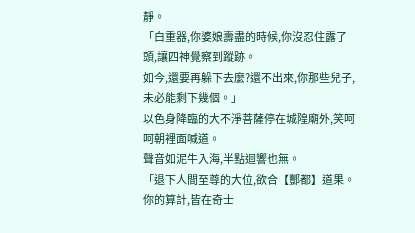靜。
「白重器,你婆娘壽盡的時候,你沒忍住露了頭,讓四神覺察到蹤跡。
如今,還要再躲下去麼?還不出來,你那些兒子,未必能剩下幾個。」
以色身降臨的大不淨菩薩停在城隍廟外,笑呵呵朝裡面喊道。
聲音如泥牛入海,半點迴響也無。
「退下人間至尊的大位,欲合【酆都】道果。
你的算計,皆在奇士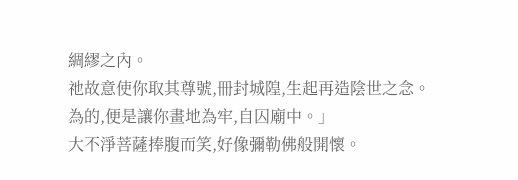綢繆之內。
祂故意使你取其尊號,冊封城隍,生起再造陰世之念。
為的,便是讓你畫地為牢,自囚廟中。」
大不淨菩薩捧腹而笑,好像彌勒佛般開懷。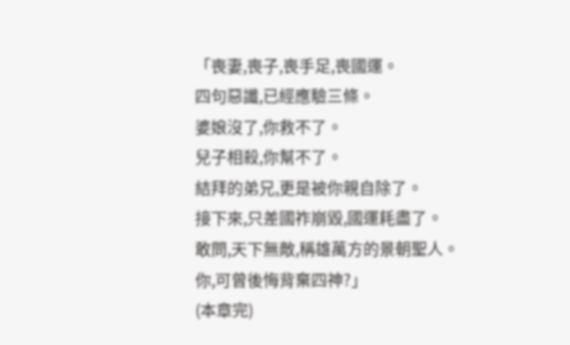「喪妻,喪子,喪手足,喪國運。
四句惡讖,已經應驗三條。
婆娘沒了,你救不了。
兒子相殺,你幫不了。
結拜的弟兄,更是被你親自除了。
接下來,只差國祚崩毀,國運耗盡了。
敢問,天下無敵,稱雄萬方的景朝聖人。
你,可曾後悔背棄四神?」
(本章完)